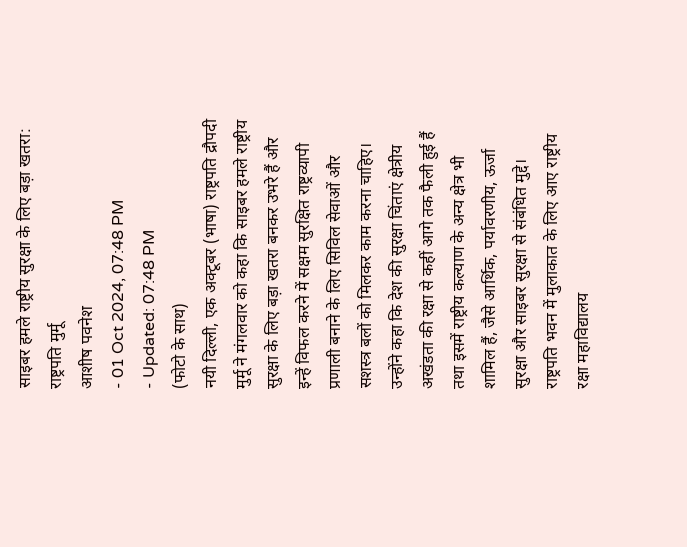साइबर हमले राष्ट्रीय सुरक्षा के लिए बड़ा खतरा: राष्ट्रपति मुर्मू
आशीष पवनेश
- 01 Oct 2024, 07:48 PM
- Updated: 07:48 PM
(फोटो के साथ)
नयी दिल्ली, एक अक्टूबर (भाषा) राष्ट्रपति द्रौपदी मुर्मू ने मंगलवार को कहा कि साइबर हमले राष्ट्रीय सुरक्षा के लिए बड़ा खतरा बनकर उभरे हैं और इन्हें विफल करने में सक्षम सुरक्षित राष्ट्रव्यापी प्रणाली बनाने के लिए सिविल सेवाओं और सशस्त्र बलों को मिलकर काम करना चाहिए।
उन्होंने कहा कि देश की सुरक्षा चिंताएं क्षेत्रीय अखंडता की रक्षा से कहीं आगे तक फैली हुई हैं तथा इसमें राष्ट्रीय कल्याण के अन्य क्षेत्र भी शामिल हैं, जैसे आर्थिक, पर्यावरणीय, ऊर्जा सुरक्षा और साइबर सुरक्षा से संबंधित मुद्दे।
राष्ट्रपति भवन में मुलाकात के लिए आए राष्ट्रीय रक्षा महाविद्यालय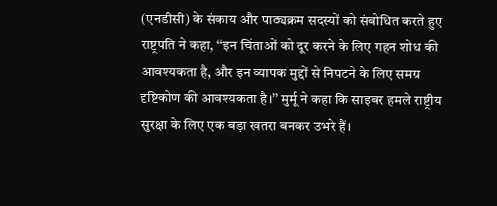(एनडीसी) के संकाय और पाठ्यक्रम सदस्यों को संबोधित करते हुए राष्ट्रपति ने कहा, ‘‘इन चिंताओं को दूर करने के लिए गहन शोध की आवश्यकता है, और इन व्यापक मुद्दों से निपटने के लिए समग्र दृष्टिकोण की आवश्यकता है।’’ मुर्मू ने कहा कि साइबर हमले राष्ट्रीय सुरक्षा के लिए एक बड़ा खतरा बनकर उभरे हैं।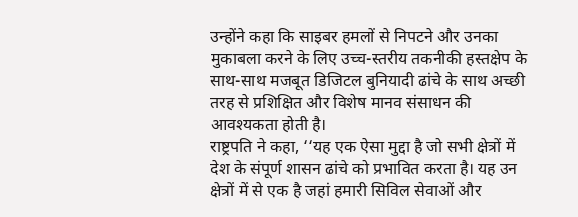उन्होंने कहा कि साइबर हमलों से निपटने और उनका मुकाबला करने के लिए उच्च-स्तरीय तकनीकी हस्तक्षेप के साथ-साथ मजबूत डिजिटल बुनियादी ढांचे के साथ अच्छी तरह से प्रशिक्षित और विशेष मानव संसाधन की आवश्यकता होती है।
राष्ट्रपति ने कहा, ‘‘यह एक ऐसा मुद्दा है जो सभी क्षेत्रों में देश के संपूर्ण शासन ढांचे को प्रभावित करता है। यह उन क्षेत्रों में से एक है जहां हमारी सिविल सेवाओं और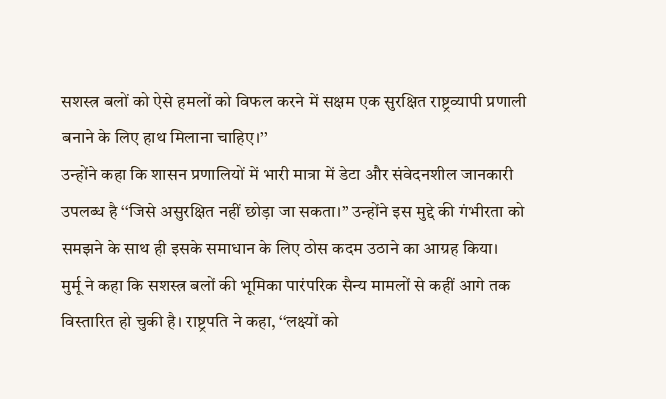सशस्त्र बलों को ऐसे हमलों को विफल करने में सक्षम एक सुरक्षित राष्ट्रव्यापी प्रणाली बनाने के लिए हाथ मिलाना चाहिए।’’
उन्होंने कहा कि शासन प्रणालियों में भारी मात्रा में डेटा और संवेदनशील जानकारी उपलब्ध है ‘‘जिसे असुरक्षित नहीं छोड़ा जा सकता।’’ उन्होंने इस मुद्दे की गंभीरता को समझने के साथ ही इसके समाधान के लिए ठोस कदम उठाने का आग्रह किया।
मुर्मू ने कहा कि सशस्त्र बलों की भूमिका पारंपरिक सैन्य मामलों से कहीं आगे तक विस्तारित हो चुकी है। राष्ट्रपति ने कहा, ‘‘लक्ष्यों को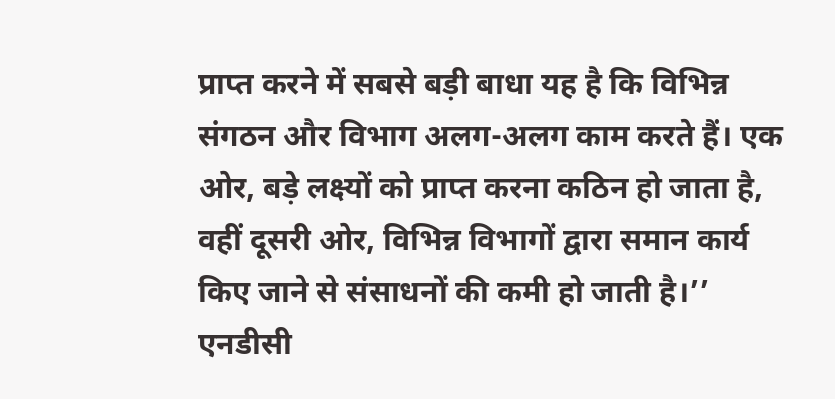प्राप्त करने में सबसे बड़ी बाधा यह है कि विभिन्न संगठन और विभाग अलग-अलग काम करते हैं। एक ओर, बड़े लक्ष्यों को प्राप्त करना कठिन हो जाता है, वहीं दूसरी ओर, विभिन्न विभागों द्वारा समान कार्य किए जाने से संसाधनों की कमी हो जाती है।’’
एनडीसी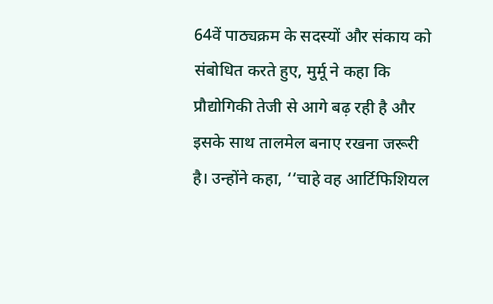64वें पाठ्यक्रम के सदस्यों और संकाय को संबोधित करते हुए, मुर्मू ने कहा कि प्रौद्योगिकी तेजी से आगे बढ़ रही है और इसके साथ तालमेल बनाए रखना जरूरी है। उन्होंने कहा, ‘‘चाहे वह आर्टिफिशियल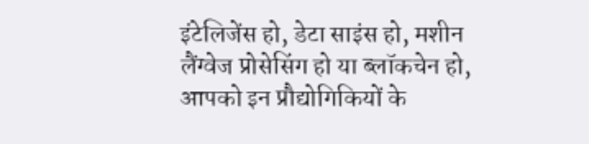इंटेलिजेंस हो, डेटा साइंस हो, मशीन लैंग्वेज प्रोसेसिंग हो या ब्लॉकचेन हो, आपको इन प्रौद्योगिकियों के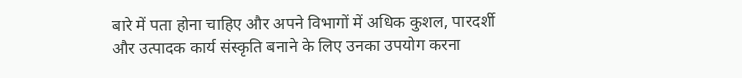बारे में पता होना चाहिए और अपने विभागों में अधिक कुशल, पारदर्शी और उत्पादक कार्य संस्कृति बनाने के लिए उनका उपयोग करना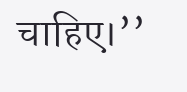चाहिए।’’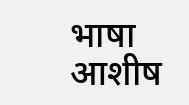भाषा आशीष